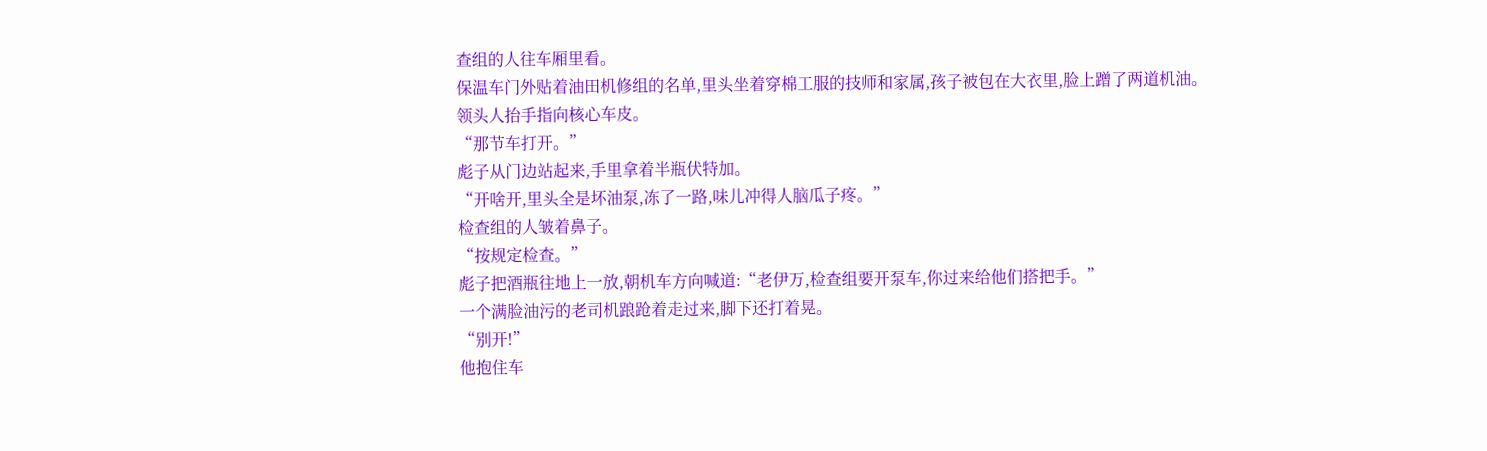查组的人往车厢里看。
保温车门外贴着油田机修组的名单,里头坐着穿棉工服的技师和家属,孩子被包在大衣里,脸上蹭了两道机油。
领头人抬手指向核心车皮。
“那节车打开。”
彪子从门边站起来,手里拿着半瓶伏特加。
“开啥开,里头全是坏油泵,冻了一路,味儿冲得人脑瓜子疼。”
检查组的人皱着鼻子。
“按规定检查。”
彪子把酒瓶往地上一放,朝机车方向喊道:“老伊万,检查组要开泵车,你过来给他们搭把手。”
一个满脸油污的老司机踉跄着走过来,脚下还打着晃。
“别开!”
他抱住车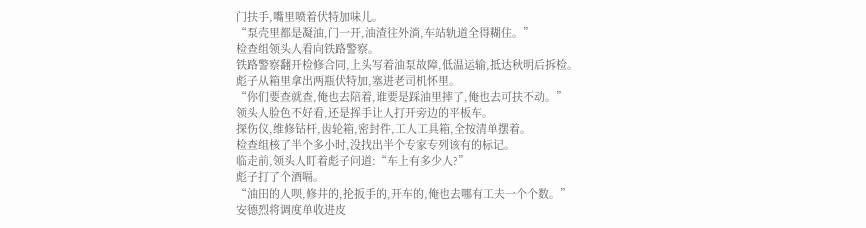门扶手,嘴里喷着伏特加味儿。
“泵壳里都是凝油,门一开,油渣往外淌,车站轨道全得糊住。”
检查组领头人看向铁路警察。
铁路警察翻开检修合同,上头写着油泵故障,低温运输,抵达秋明后拆检。
彪子从箱里拿出两瓶伏特加,塞进老司机怀里。
“你们要查就查,俺也去陪着,谁要是踩油里摔了,俺也去可扶不动。”
领头人脸色不好看,还是挥手让人打开旁边的平板车。
探伤仪,维修钻杆,齿轮箱,密封件,工人工具箱,全按清单摆着。
检查组核了半个多小时,没找出半个专家专列该有的标记。
临走前,领头人盯着彪子问道:“车上有多少人?”
彪子打了个酒嗝。
“油田的人呗,修井的,抡扳手的,开车的,俺也去哪有工夫一个个数。”
安德烈将调度单收进皮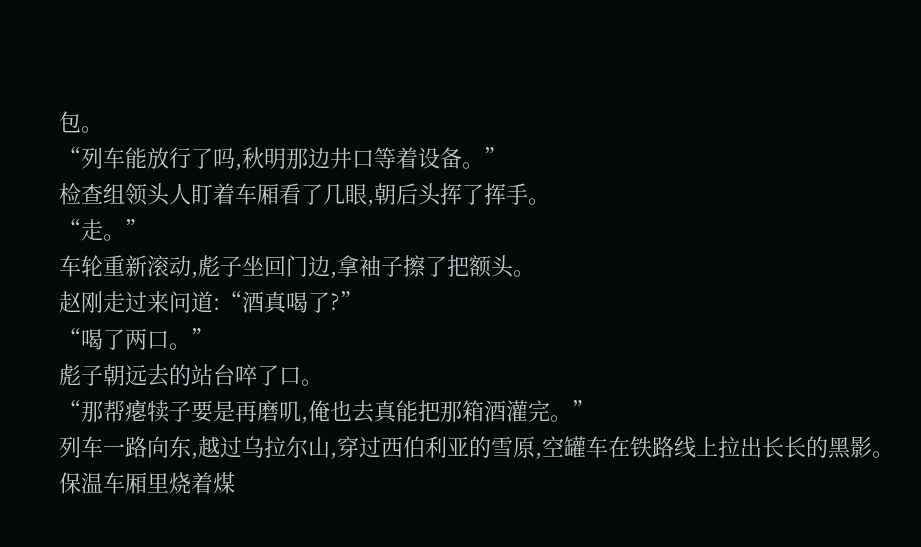包。
“列车能放行了吗,秋明那边井口等着设备。”
检查组领头人盯着车厢看了几眼,朝后头挥了挥手。
“走。”
车轮重新滚动,彪子坐回门边,拿袖子擦了把额头。
赵刚走过来问道:“酒真喝了?”
“喝了两口。”
彪子朝远去的站台啐了口。
“那帮瘪犊子要是再磨叽,俺也去真能把那箱酒灌完。”
列车一路向东,越过乌拉尔山,穿过西伯利亚的雪原,空罐车在铁路线上拉出长长的黑影。
保温车厢里烧着煤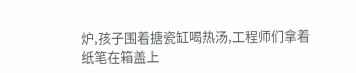炉,孩子围着搪瓷缸喝热汤,工程师们拿着纸笔在箱盖上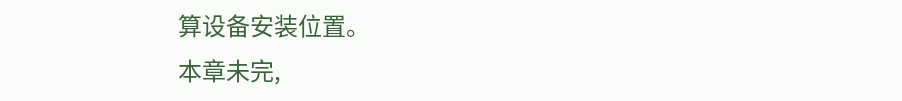算设备安装位置。
本章未完,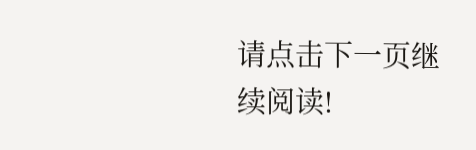请点击下一页继续阅读!